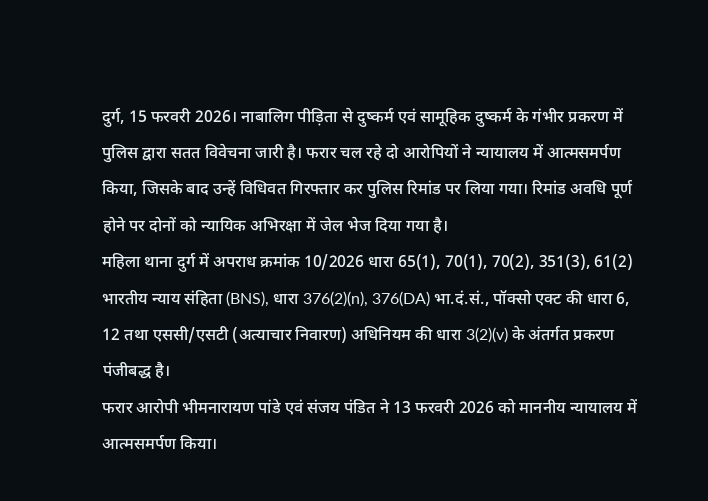दुर्ग, 15 फरवरी 2026। नाबालिग पीड़िता से दुष्कर्म एवं सामूहिक दुष्कर्म के गंभीर प्रकरण में पुलिस द्वारा सतत विवेचना जारी है। फरार चल रहे दो आरोपियों ने न्यायालय में आत्मसमर्पण किया, जिसके बाद उन्हें विधिवत गिरफ्तार कर पुलिस रिमांड पर लिया गया। रिमांड अवधि पूर्ण होने पर दोनों को न्यायिक अभिरक्षा में जेल भेज दिया गया है।
महिला थाना दुर्ग में अपराध क्रमांक 10/2026 धारा 65(1), 70(1), 70(2), 351(3), 61(2) भारतीय न्याय संहिता (BNS), धारा 376(2)(n), 376(DA) भा.दं.सं., पॉक्सो एक्ट की धारा 6, 12 तथा एससी/एसटी (अत्याचार निवारण) अधिनियम की धारा 3(2)(v) के अंतर्गत प्रकरण पंजीबद्ध है।
फरार आरोपी भीमनारायण पांडे एवं संजय पंडित ने 13 फरवरी 2026 को माननीय न्यायालय में आत्मसमर्पण किया।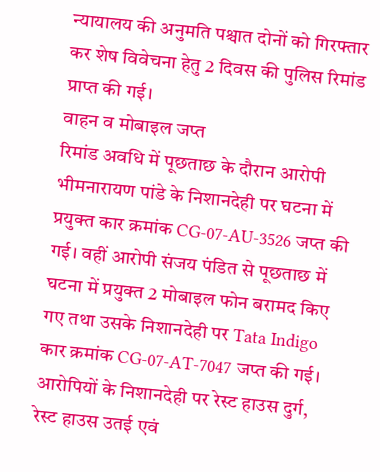न्यायालय की अनुमति पश्चात दोनों को गिरफ्तार कर शेष विवेचना हेतु 2 दिवस की पुलिस रिमांड प्राप्त की गई।
वाहन व मोबाइल जप्त
रिमांड अवधि में पूछताछ के दौरान आरोपी भीमनारायण पांडे के निशानदेही पर घटना में प्रयुक्त कार क्रमांक CG-07-AU-3526 जप्त की गई। वहीं आरोपी संजय पंडित से पूछताछ में घटना में प्रयुक्त 2 मोबाइल फोन बरामद किए गए तथा उसके निशानदेही पर Tata Indigo कार क्रमांक CG-07-AT-7047 जप्त की गई।
आरोपियों के निशानदेही पर रेस्ट हाउस दुर्ग, रेस्ट हाउस उतई एवं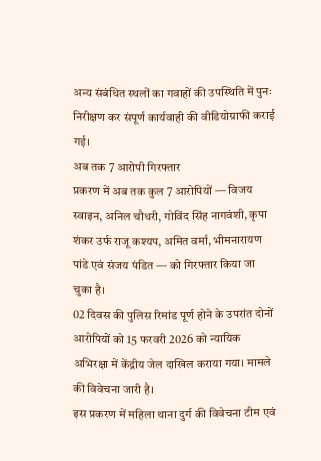अन्य संबंधित स्थलों का गवाहों की उपस्थिति में पुनः निरीक्षण कर संपूर्ण कार्यवाही की वीडियोग्राफी कराई गई।
अब तक 7 आरोपी गिरफ्तार
प्रकरण में अब तक कुल 7 आरोपियों — विजय स्वाइन, अनिल चौधरी, गोविंद सिंह नागवंशी, कृपा शंकर उर्फ राजू कश्यप, अमित वर्मा, भीमनारायण पांडे एवं संजय पंडित — को गिरफ्तार किया जा चुका है।
02 दिवस की पुलिस रिमांड पूर्ण होने के उपरांत दोनों आरोपियों को 15 फरवरी 2026 को न्यायिक अभिरक्षा में केंद्रीय जेल दाखिल कराया गया। मामले की विवेचना जारी है।
इस प्रकरण में महिला थाना दुर्ग की विवेचना टीम एवं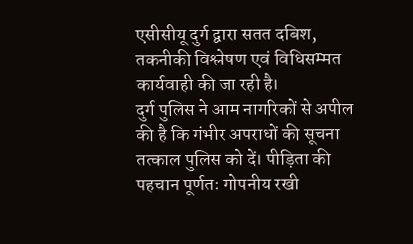एसीसीयू दुर्ग द्वारा सतत दबिश, तकनीकी विश्लेषण एवं विधिसम्मत कार्यवाही की जा रही है।
दुर्ग पुलिस ने आम नागरिकों से अपील की है कि गंभीर अपराधों की सूचना तत्काल पुलिस को दें। पीड़िता की पहचान पूर्णतः गोपनीय रखी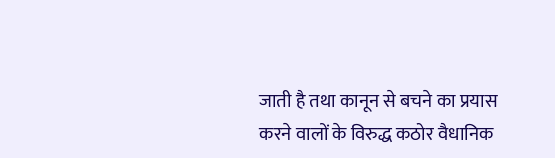जाती है तथा कानून से बचने का प्रयास करने वालों के विरुद्ध कठोर वैधानिक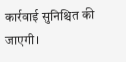कार्रवाई सुनिश्चित की जाएगी।